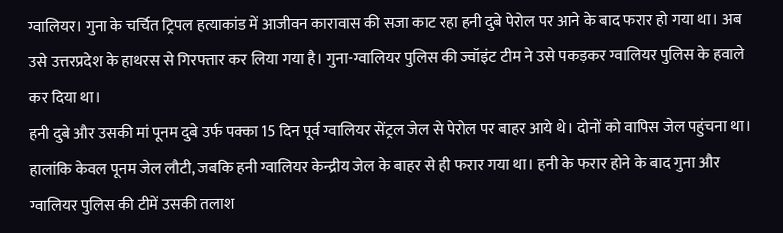ग्वालियर। गुना के चर्चित ट्रिपल हत्याकांड में आजीवन कारावास की सजा काट रहा हनी दुबे पेरोल पर आने के बाद फरार हो गया था। अब उसे उत्तरप्रदेश के हाथरस से गिरफ्तार कर लिया गया है। गुना-ग्वालियर पुलिस की ज्वॉइंट टीम ने उसे पकड़कर ग्वालियर पुलिस के हवाले कर दिया था।
हनी दुबे और उसकी मां पूनम दुबे उर्फ पक्का 15 दिन पूर्व ग्वालियर सेंट्रल जेल से पेरोल पर बाहर आये थे। दोनों को वापिस जेल पहुंचना था। हालांकि केवल पूनम जेल लौटी, जबकि हनी ग्वालियर केन्द्रीय जेल के बाहर से ही फरार गया था। हनी के फरार होने के बाद गुना और ग्वालियर पुलिस की टीमें उसकी तलाश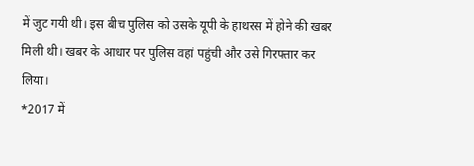में जुट गयी थी। इस बीच पुलिस को उसके यूपी के हाथरस में होने की खबर मिली थी। खबर के आधार पर पुलिस वहां पहुंची और उसे गिरफ्तार कर लिया।
*2017 में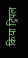किया ट्रिपल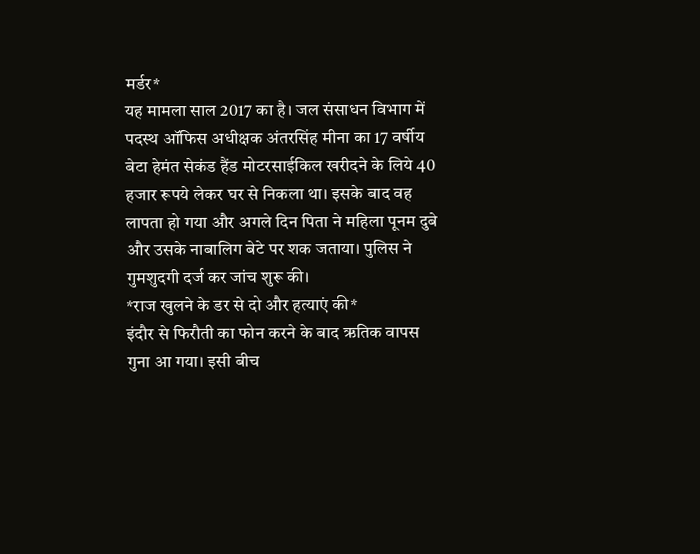मर्डर*
यह मामला साल 2017 का है। जल संसाधन विभाग में पदस्थ ऑफिस अधीक्षक अंतरसिंह मीना का 17 वर्षीय बेटा हेमंत सेकंड हैंड मोटरसाईकिल खरीदने के लिये 40 हजार रूपये लेकर घर से निकला था। इसके बाद वह लापता हो गया और अगले दिन पिता ने महिला पूनम दुबे और उसके नाबालिग बेटे पर शक जताया। पुलिस ने गुमशुदगी दर्ज कर जांच शुरू की।
*राज खुलने के डर से दो और हत्याएं की*
इंदौर से फिरौती का फोन करने के बाद ऋतिक वापस गुना आ गया। इसी बीच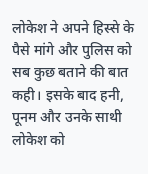लोकेश ने अपने हिस्से के पैसे मांगे और पुलिस को सब कुछ बताने की बात कही। इसके बाद हनी, पूनम और उनके साथी लोकेश को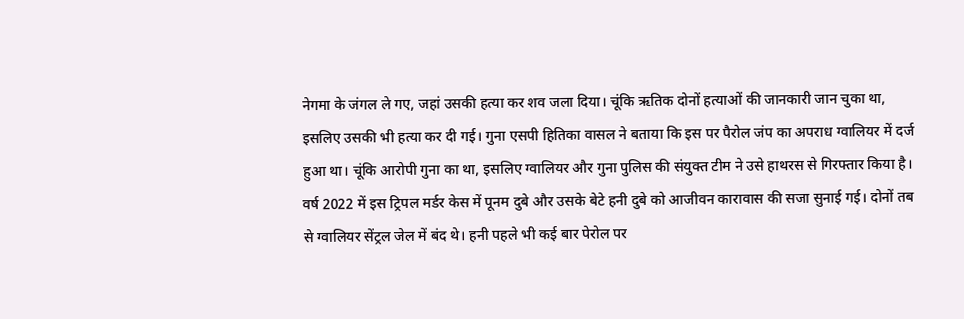नेगमा के जंगल ले गए, जहां उसकी हत्या कर शव जला दिया। चूंकि ऋतिक दोनों हत्याओं की जानकारी जान चुका था, इसलिए उसकी भी हत्या कर दी गई। गुना एसपी हितिका वासल ने बताया कि इस पर पैरोल जंप का अपराध ग्वालियर में दर्ज हुआ था। चूंकि आरोपी गुना का था, इसलिए ग्वालियर और गुना पुलिस की संयुक्त टीम ने उसे हाथरस से गिरफ्तार किया है।
वर्ष 2022 में इस ट्रिपल मर्डर केस में पूनम दुबे और उसके बेटे हनी दुबे को आजीवन कारावास की सजा सुनाई गई। दोनों तब से ग्वालियर सेंट्रल जेल में बंद थे। हनी पहले भी कई बार पेरोल पर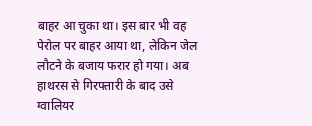बाहर आ चुका था। इस बार भी वह पेरोल पर बाहर आया था, लेकिन जेल लौटने के बजाय फरार हो गया। अब हाथरस से गिरफ्तारी के बाद उसे ग्वालियर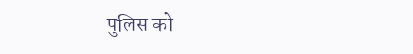पुलिस को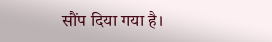सौंप दिया गया है।